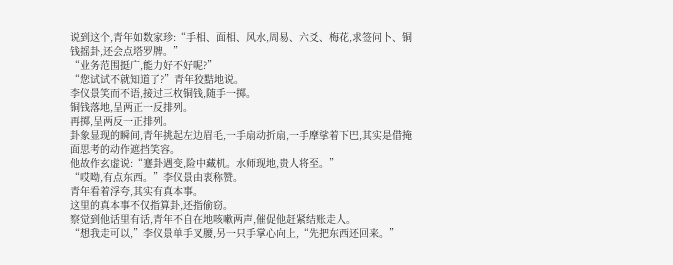说到这个,青年如数家珍:“手相、面相、风水,周易、六爻、梅花,求签问卜、铜钱摇卦,还会点塔罗牌。”
“业务范围挺广,能力好不好呢?”
“您试试不就知道了?”青年狡黠地说。
李仪景笑而不语,接过三枚铜钱,随手一掷。
铜钱落地,呈两正一反排列。
再掷,呈两反一正排列。
卦象显现的瞬间,青年挑起左边眉毛,一手扇动折扇,一手摩挲着下巴,其实是借掩面思考的动作遮挡笑容。
他故作玄虚说:“蹇卦遇变,险中藏机。水师现地,贵人将至。”
“哎呦,有点东西。”李仪景由衷称赞。
青年看着浮夸,其实有真本事。
这里的真本事不仅指算卦,还指偷窃。
察觉到他话里有话,青年不自在地咳嗽两声,催促他赶紧结账走人。
“想我走可以,”李仪景单手叉腰,另一只手掌心向上,“先把东西还回来。”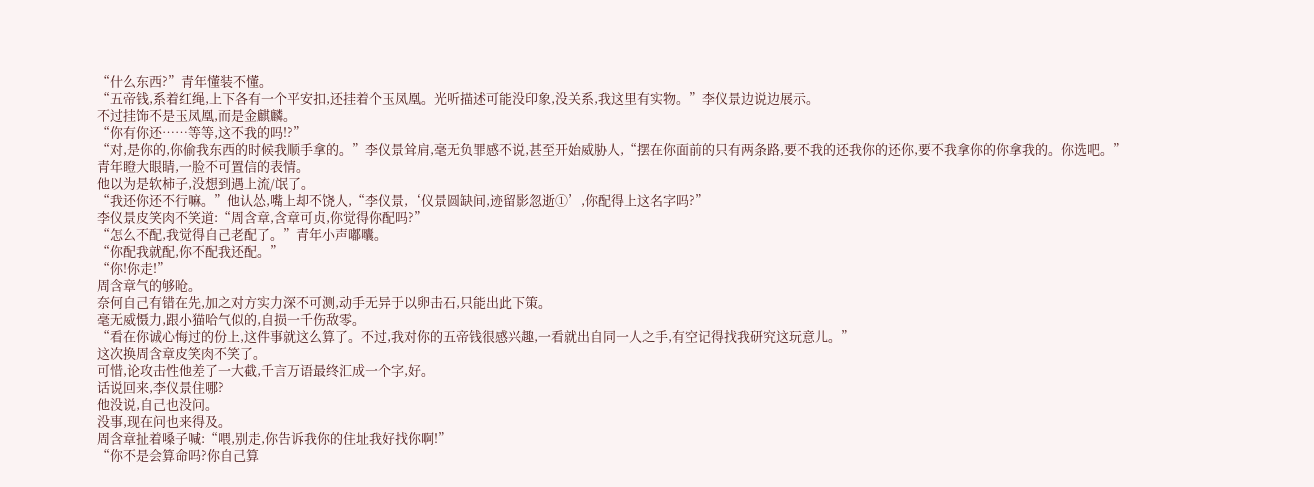“什么东西?”青年懂装不懂。
“五帝钱,系着红绳,上下各有一个平安扣,还挂着个玉凤凰。光听描述可能没印象,没关系,我这里有实物。”李仪景边说边展示。
不过挂饰不是玉凤凰,而是金麒麟。
“你有你还……等等,这不我的吗!?”
“对,是你的,你偷我东西的时候我顺手拿的。”李仪景耸肩,毫无负罪感不说,甚至开始威胁人,“摆在你面前的只有两条路,要不我的还我你的还你,要不我拿你的你拿我的。你选吧。”
青年瞪大眼睛,一脸不可置信的表情。
他以为是软柿子,没想到遇上流/氓了。
“我还你还不行嘛。”他认怂,嘴上却不饶人,“李仪景,‘仪景圆缺间,迹留影忽逝①’,你配得上这名字吗?”
李仪景皮笑肉不笑道:“周含章,含章可贞,你觉得你配吗?”
“怎么不配,我觉得自己老配了。”青年小声嘟囔。
“你配我就配,你不配我还配。”
“你!你走!”
周含章气的够呛。
奈何自己有错在先,加之对方实力深不可测,动手无异于以卵击石,只能出此下策。
毫无威慑力,跟小猫哈气似的,自损一千伤敌零。
“看在你诚心悔过的份上,这件事就这么算了。不过,我对你的五帝钱很感兴趣,一看就出自同一人之手,有空记得找我研究这玩意儿。”
这次换周含章皮笑肉不笑了。
可惜,论攻击性他差了一大截,千言万语最终汇成一个字,好。
话说回来,李仪景住哪?
他没说,自己也没问。
没事,现在问也来得及。
周含章扯着嗓子喊:“喂,别走,你告诉我你的住址我好找你啊!”
“你不是会算命吗?你自己算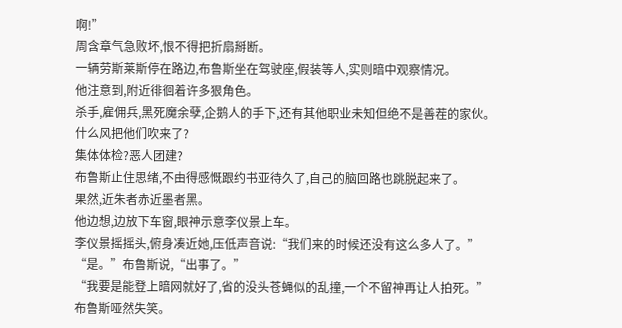啊!”
周含章气急败坏,恨不得把折扇掰断。
一辆劳斯莱斯停在路边,布鲁斯坐在驾驶座,假装等人,实则暗中观察情况。
他注意到,附近徘徊着许多狠角色。
杀手,雇佣兵,黑死魔余孽,企鹅人的手下,还有其他职业未知但绝不是善茬的家伙。
什么风把他们吹来了?
集体体检?恶人团建?
布鲁斯止住思绪,不由得感慨跟约书亚待久了,自己的脑回路也跳脱起来了。
果然,近朱者赤近墨者黑。
他边想,边放下车窗,眼神示意李仪景上车。
李仪景摇摇头,俯身凑近她,压低声音说:“我们来的时候还没有这么多人了。”
“是。”布鲁斯说,“出事了。”
“我要是能登上暗网就好了,省的没头苍蝇似的乱撞,一个不留神再让人拍死。”
布鲁斯哑然失笑。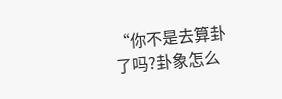“你不是去算卦了吗?卦象怎么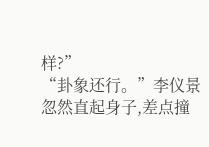样?”
“卦象还行。”李仪景忽然直起身子,差点撞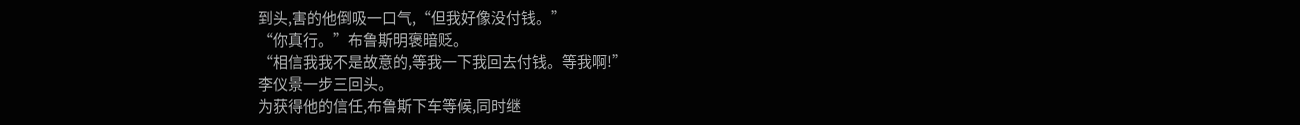到头,害的他倒吸一口气,“但我好像没付钱。”
“你真行。”布鲁斯明褒暗贬。
“相信我我不是故意的,等我一下我回去付钱。等我啊!”
李仪景一步三回头。
为获得他的信任,布鲁斯下车等候,同时继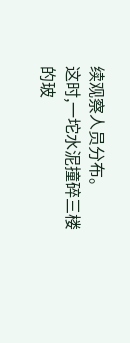续观察人员分布。
这时,一坨水泥撞碎三楼的玻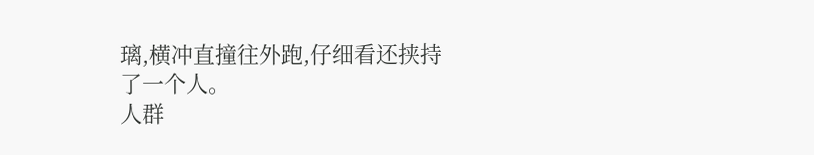璃,横冲直撞往外跑,仔细看还挟持了一个人。
人群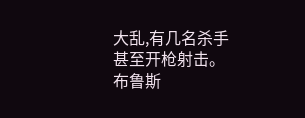大乱,有几名杀手甚至开枪射击。布鲁斯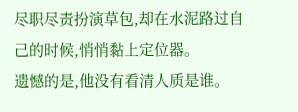尽职尽责扮演草包,却在水泥路过自己的时候,悄悄黏上定位器。
遗憾的是,他没有看清人质是谁。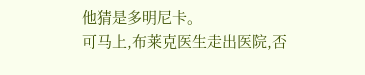他猜是多明尼卡。
可马上,布莱克医生走出医院,否